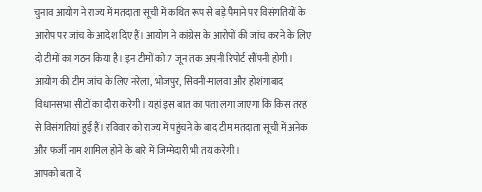चुनाव आयोग ने राज्य में मतदाता सूची में कथित रूप से बड़े पैमाने पर विसंगतियों के आरोप पर जांच के आदेश दिए हैं। आयोग ने कांग्रेस के आरोपों की जांच करने के लिए दो टीमों का गठन किया है। इन टीमों को 7 जून तक अपनी रिपोर्ट सौंपनी होगी।
आयोग की टीम जांच के लिए नरेला, भोजपुर, सिवनी-मालवा और होशंगाबाद विधानसभा सीटों का दौरा करेगी। यहां इस बात का पता लगा जाएगा कि किस तरह से विसंगतियां हुई हैं। रविवार को राज्य में पहुंचने के बाद टीम मतदाता सूची में अनेक और फर्जी नाम शामिल होने के बारे में जिम्मेदारी भी तय करेगी।
आपको बता दें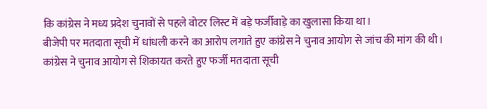कि कांग्रेस ने मध्य प्रदेश चुनावों से पहले वोटर लिस्ट में बड़े फर्जीवाड़े का खुलासा किया था।
बीजेपी पर मतदाता सूची में धांधली करने का आरोप लगाते हुए कांग्रेस ने चुनाव आयोग से जांच की मांग की थी।
कांग्रेस ने चुनाव आयोग से शिकायत करते हुए फर्जी मतदाता सूची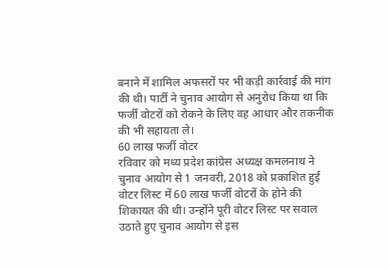बनाने में शामिल अफसरों पर भी कड़ी कार्रवाई की मांग की थी। पार्टी ने चुनाव आयोग से अनुरोध किया था कि फर्जी वोटरों को रोकने के लिए वह आधार और तकनीक की भी सहायता ले।
60 लाख फर्जी वोटर
रविवार को मध्य प्रदेश कांग्रेस अध्यक्ष कमलनाथ ने चुनाव आयोग से 1 जनवरी, 2018 को प्रकाशित हुई वोटर लिस्ट में 60 लाख फर्जी वोटरों के होने की शिकायत की थी। उन्होंने पूरी वोटर लिस्ट पर सवाल उठाते हुए चुनाव आयोग से इस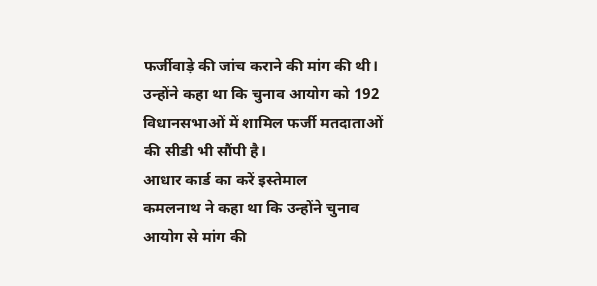फर्जीवाड़े की जांच कराने की मांग की थी। उन्होंने कहा था कि चुनाव आयोग को 192 विधानसभाओं में शामिल फर्जी मतदाताओं की सीडी भी सौंपी है।
आधार कार्ड का करें इस्तेमाल
कमलनाथ ने कहा था कि उन्होंने चुनाव आयोग से मांग की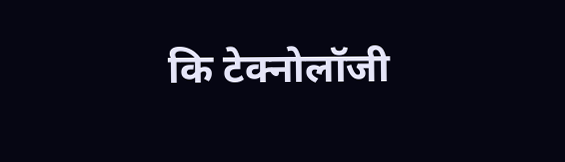कि टेक्नोलॉजी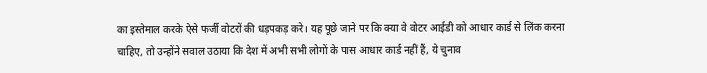का इस्तेमाल करके ऐसे फर्जी वोटरों की धड़पकड़ करे। यह पूछे जाने पर कि क्या वे वोटर आईडी को आधार कार्ड से लिंक करना चाहिए, तो उन्होंने सवाल उठाया कि देश में अभी सभी लोगों के पास आधार कार्ड नहीं हैं, ये चुनाव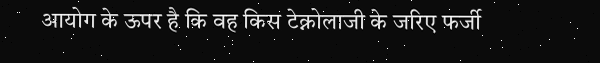आयोग के ऊपर है कि वह किस टेक्नोलाजी के जरिए फर्जी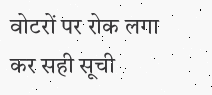वोटरों पर रोक लगा कर सही सूची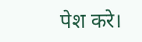पेश करे।